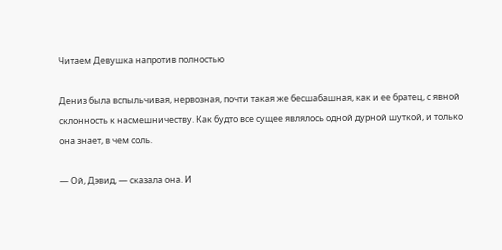Читаем Девушка напротив полностью

Дениз была вспыльчивая, нервозная, почти такая же бесшабашная, как и ее братец, с явной склонность к насмешничеству. Как будто все сущее являлось одной дурной шуткой, и только она знает, в чем соль.

— Ой, Дэвид, — сказала она. И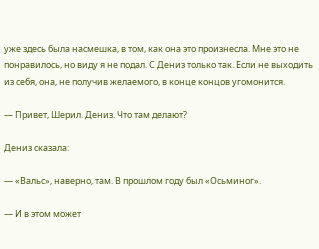уже здесь была насмешка, в том, как она это произнесла. Мне это не понравилось, но виду я не подал. С Дениз только так. Если не выходить из себя, она, не получив желаемого, в конце концов угомонится.

— Привет, Шерил. Дениз. Что там делают?

Дениз сказала:

— «Вальс», наверно, там. В прошлом году был «Осьминог».

— И в этом может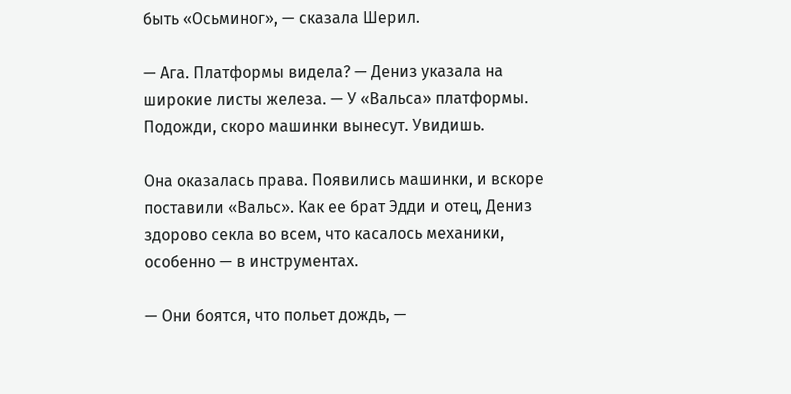быть «Осьминог», — сказала Шерил.

— Ага. Платформы видела? — Дениз указала на широкие листы железа. — У «Вальса» платформы. Подожди, скоро машинки вынесут. Увидишь.

Она оказалась права. Появились машинки, и вскоре поставили «Вальс». Как ее брат Эдди и отец, Дениз здорово секла во всем, что касалось механики, особенно — в инструментах.

— Они боятся, что польет дождь, —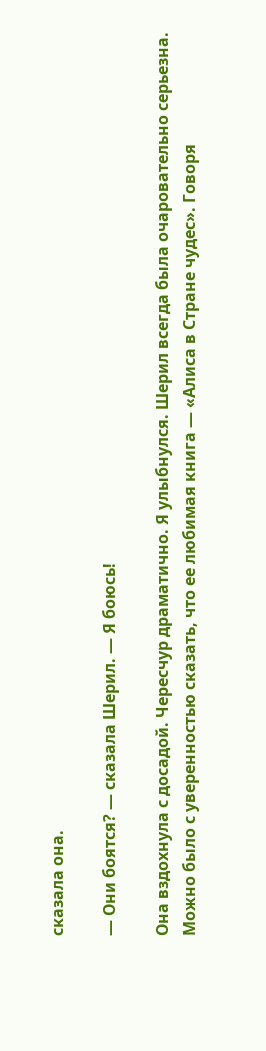сказала она.

— Они боятся? — сказала Шерил. — Я боюсь!

Она вздохнула с досадой. Чересчур драматично. Я улыбнулся. Шерил всегда была очаровательно серьезна. Можно было с уверенностью сказать, что ее любимая книга — «Алиса в Стране чудес». Говоря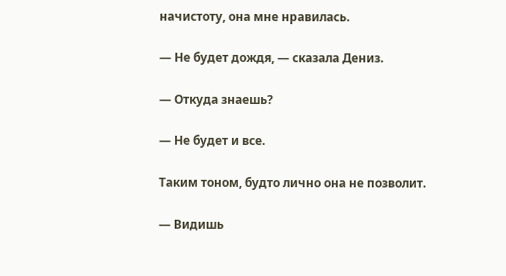начистоту, она мне нравилась.

— Не будет дождя, — сказала Дениз.

— Откуда знаешь?

— Не будет и все.

Таким тоном, будто лично она не позволит.

— Видишь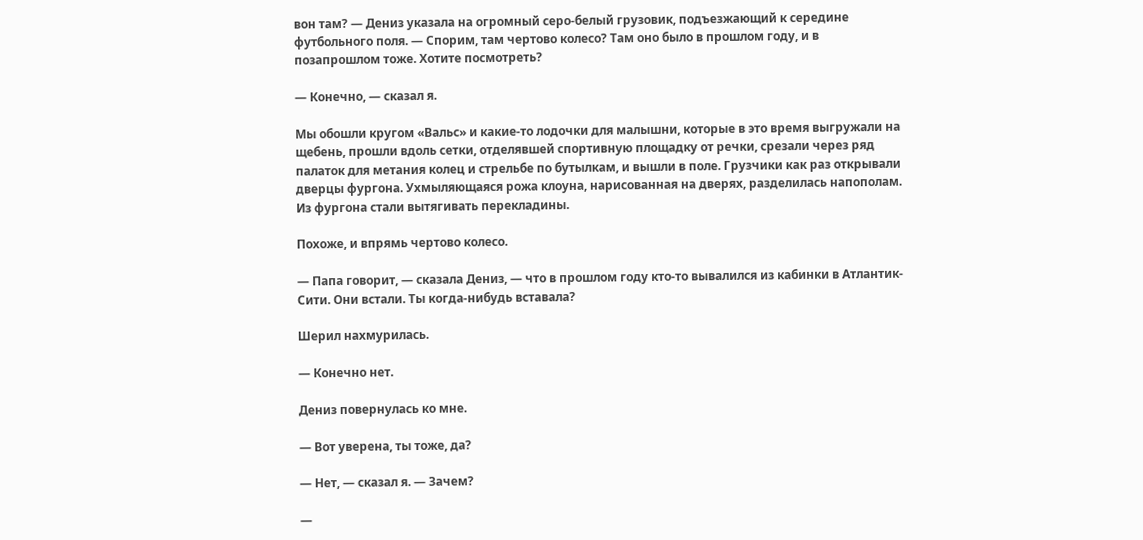вон там? — Дениз указала на огромный серо-белый грузовик, подъезжающий к середине футбольного поля. — Спорим, там чертово колесо? Там оно было в прошлом году, и в позапрошлом тоже. Хотите посмотреть?

— Конечно, — сказал я.

Мы обошли кругом «Вальс» и какие-то лодочки для малышни, которые в это время выгружали на щебень, прошли вдоль сетки, отделявшей спортивную площадку от речки, срезали через ряд палаток для метания колец и стрельбе по бутылкам, и вышли в поле. Грузчики как раз открывали дверцы фургона. Ухмыляющаяся рожа клоуна, нарисованная на дверях, разделилась напополам. Из фургона стали вытягивать перекладины.

Похоже, и впрямь чертово колесо.

— Папа говорит, — сказала Дениз, — что в прошлом году кто-то вывалился из кабинки в Атлантик-Сити. Они встали. Ты когда-нибудь вставала?

Шерил нахмурилась.

— Конечно нет.

Дениз повернулась ко мне.

— Вот уверена, ты тоже, да?

— Нет, — сказал я. — Зачем?

—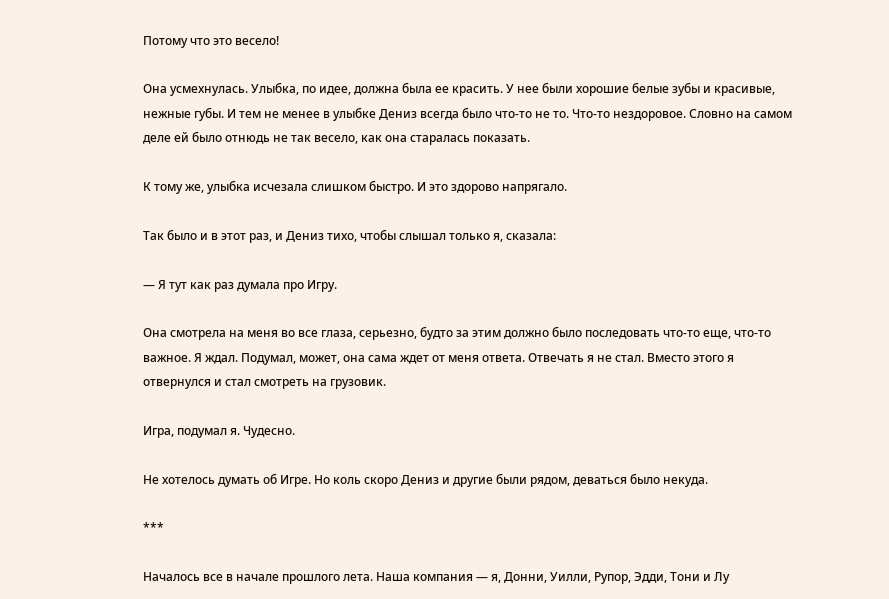Потому что это весело!

Она усмехнулась. Улыбка, по идее, должна была ее красить. У нее были хорошие белые зубы и красивые, нежные губы. И тем не менее в улыбке Дениз всегда было что-то не то. Что-то нездоровое. Словно на самом деле ей было отнюдь не так весело, как она старалась показать.

К тому же, улыбка исчезала слишком быстро. И это здорово напрягало.

Так было и в этот раз, и Дениз тихо, чтобы слышал только я, сказала:

— Я тут как раз думала про Игру.

Она смотрела на меня во все глаза, серьезно, будто за этим должно было последовать что-то еще, что-то важное. Я ждал. Подумал, может, она сама ждет от меня ответа. Отвечать я не стал. Вместо этого я отвернулся и стал смотреть на грузовик.

Игра, подумал я. Чудесно.

Не хотелось думать об Игре. Но коль скоро Дениз и другие были рядом, деваться было некуда.

***

Началось все в начале прошлого лета. Наша компания — я, Донни, Уилли, Рупор, Эдди, Тони и Лу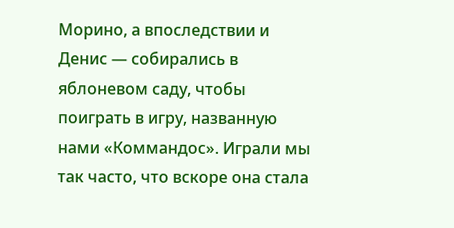Морино, а впоследствии и Денис — собирались в яблоневом саду, чтобы поиграть в игру, названную нами «Коммандос». Играли мы так часто, что вскоре она стала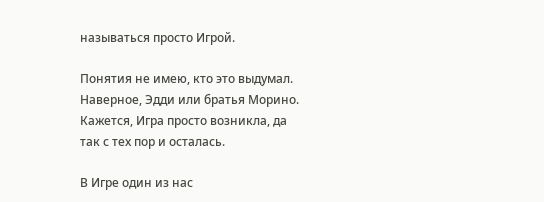называться просто Игрой.

Понятия не имею, кто это выдумал. Наверное, Эдди или братья Морино. Кажется, Игра просто возникла, да так с тех пор и осталась.

В Игре один из нас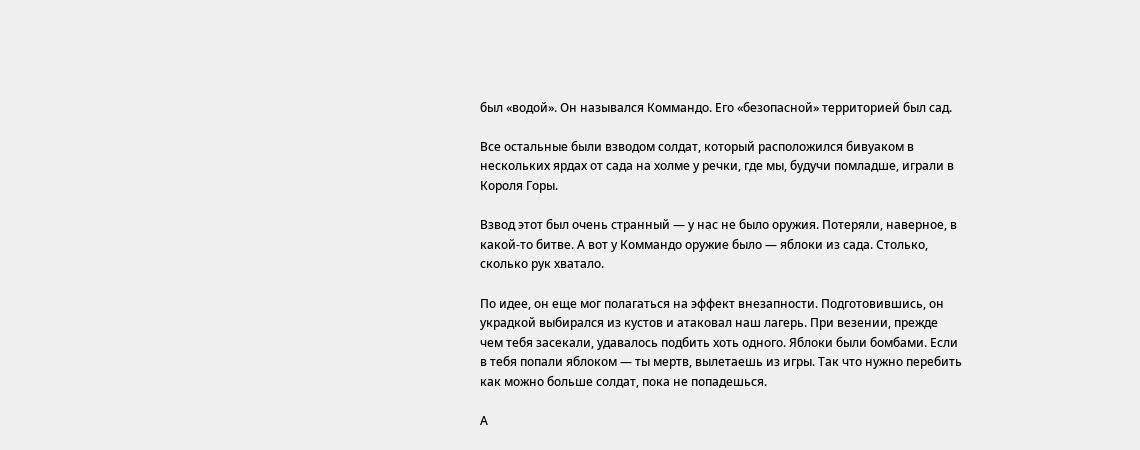был «водой». Он назывался Коммандо. Его «безопасной» территорией был сад.

Все остальные были взводом солдат, который расположился бивуаком в нескольких ярдах от сада на холме у речки, где мы, будучи помладше, играли в Короля Горы.

Взвод этот был очень странный — у нас не было оружия. Потеряли, наверное, в какой-то битве. А вот у Коммандо оружие было — яблоки из сада. Столько, сколько рук хватало.

По идее, он еще мог полагаться на эффект внезапности. Подготовившись, он украдкой выбирался из кустов и атаковал наш лагерь. При везении, прежде чем тебя засекали, удавалось подбить хоть одного. Яблоки были бомбами. Если в тебя попали яблоком — ты мертв, вылетаешь из игры. Так что нужно перебить как можно больше солдат, пока не попадешься.

А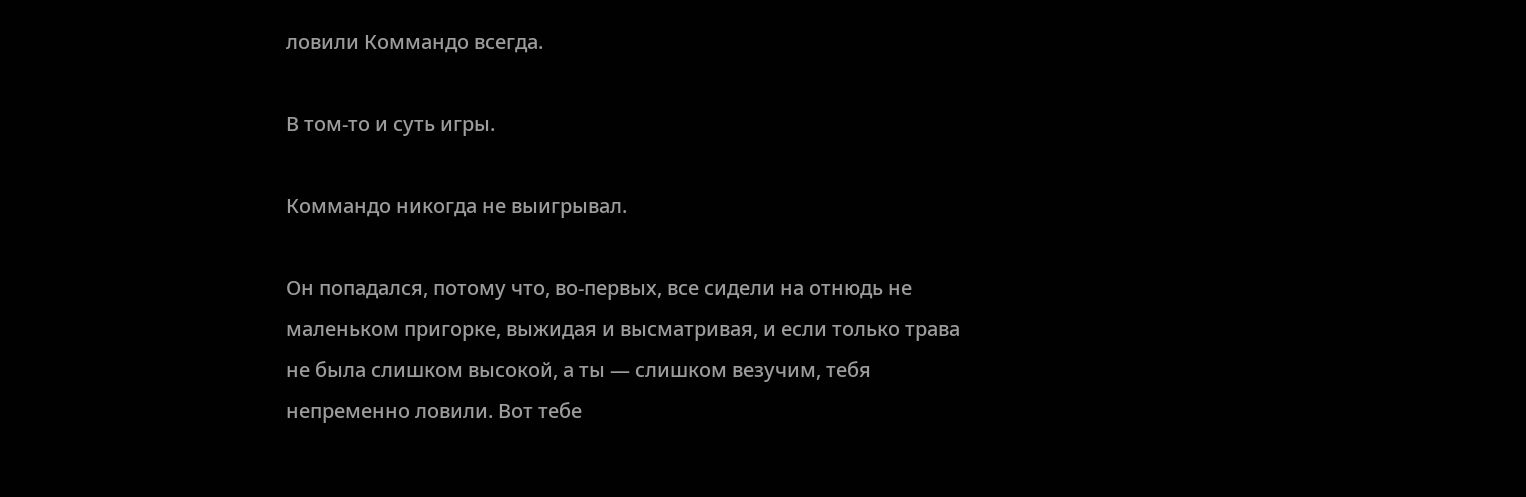ловили Коммандо всегда.

В том-то и суть игры.

Коммандо никогда не выигрывал.

Он попадался, потому что, во-первых, все сидели на отнюдь не маленьком пригорке, выжидая и высматривая, и если только трава не была слишком высокой, а ты — слишком везучим, тебя непременно ловили. Вот тебе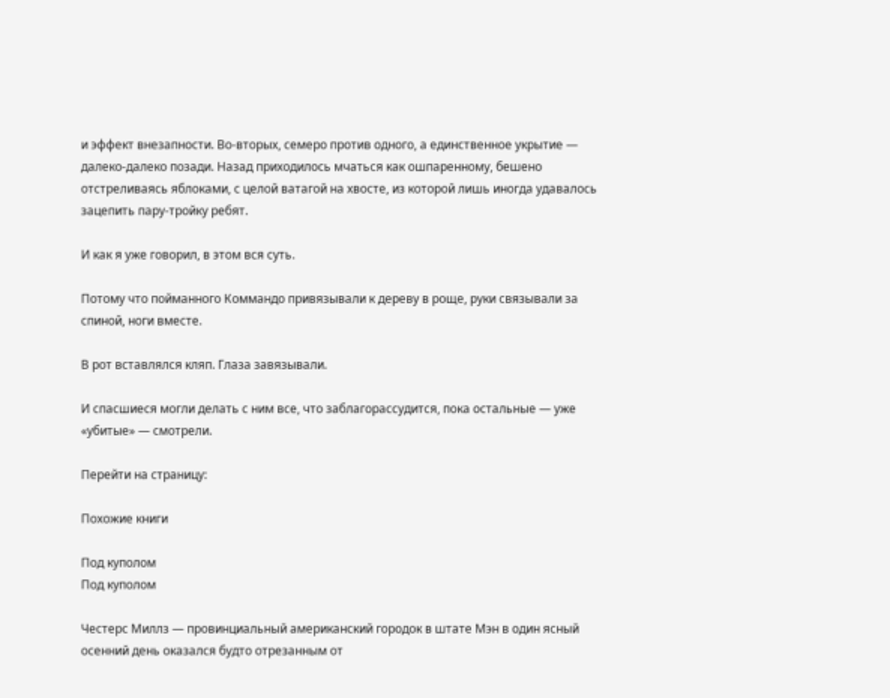и эффект внезапности. Во-вторых, семеро против одного, а единственное укрытие — далеко-далеко позади. Назад приходилось мчаться как ошпаренному, бешено отстреливаясь яблоками, с целой ватагой на хвосте, из которой лишь иногда удавалось зацепить пару-тройку ребят.

И как я уже говорил, в этом вся суть.

Потому что пойманного Коммандо привязывали к дереву в роще, руки связывали за спиной, ноги вместе.

В рот вставлялся кляп. Глаза завязывали.

И спасшиеся могли делать с ним все, что заблагорассудится, пока остальные — уже «убитые» — смотрели.

Перейти на страницу:

Похожие книги

Под куполом
Под куполом

Честерс Миллз — провинциальный американский городок в штате Мэн в один ясный осенний день оказался будто отрезанным от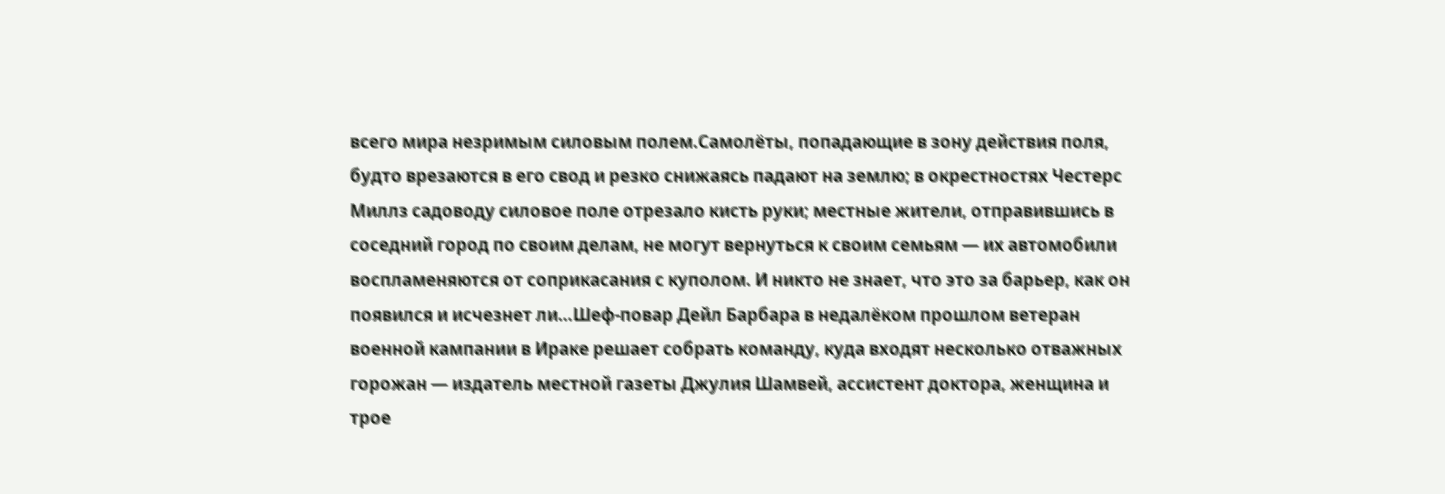всего мира незримым силовым полем.Самолёты, попадающие в зону действия поля, будто врезаются в его свод и резко снижаясь падают на землю; в окрестностях Честерс Миллз садоводу силовое поле отрезало кисть руки; местные жители, отправившись в соседний город по своим делам, не могут вернуться к своим семьям — их автомобили воспламеняются от соприкасания с куполом. И никто не знает, что это за барьер, как он появился и исчезнет ли…Шеф-повар Дейл Барбара в недалёком прошлом ветеран военной кампании в Ираке решает собрать команду, куда входят несколько отважных горожан — издатель местной газеты Джулия Шамвей, ассистент доктора, женщина и трое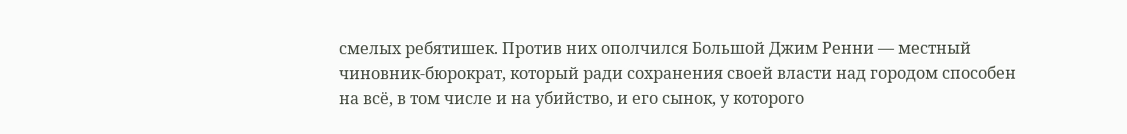смелых ребятишек. Против них ополчился Большой Джим Ренни — местный чиновник-бюрократ, который ради сохранения своей власти над городом способен на всё, в том числе и на убийство, и его сынок, у которого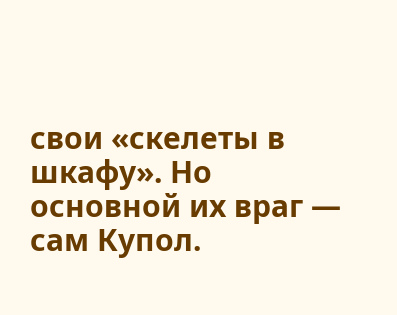свои «скелеты в шкафу». Но основной их враг — сам Купол.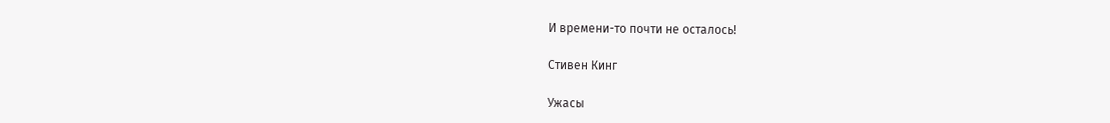И времени-то почти не осталось!

Стивен Кинг

Ужасы